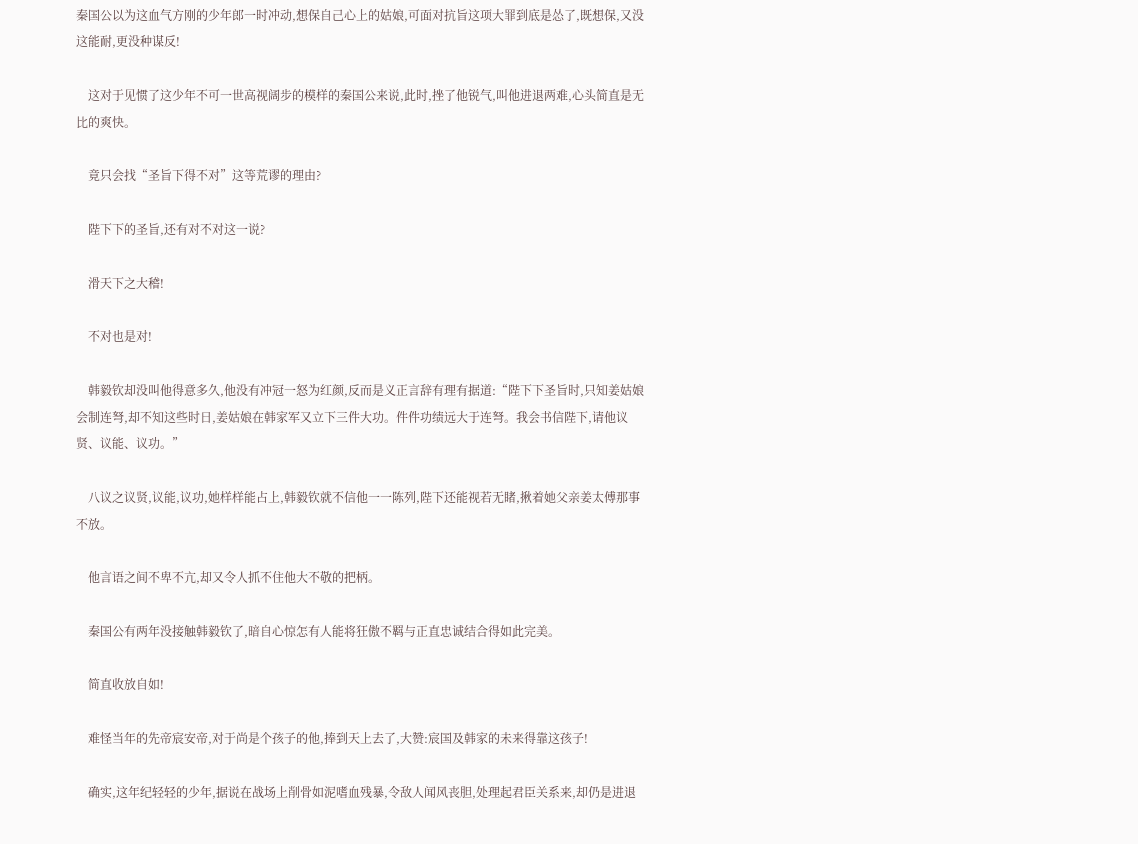秦国公以为这血气方刚的少年郎一时冲动,想保自己心上的姑娘,可面对抗旨这项大罪到底是怂了,既想保,又没这能耐,更没种谋反!

    这对于见惯了这少年不可一世高视阔步的模样的秦国公来说,此时,挫了他锐气,叫他进退两难,心头简直是无比的爽快。

    竟只会找“圣旨下得不对”这等荒谬的理由?

    陛下下的圣旨,还有对不对这一说?

    滑天下之大稽!

    不对也是对!

    韩毅钦却没叫他得意多久,他没有冲冠一怒为红颜,反而是义正言辞有理有据道:“陛下下圣旨时,只知姜姑娘会制连弩,却不知这些时日,姜姑娘在韩家军又立下三件大功。件件功绩远大于连弩。我会书信陛下,请他议贤、议能、议功。”

    八议之议贤,议能,议功,她样样能占上,韩毅钦就不信他一一陈列,陛下还能视若无睹,揪着她父亲姜太傅那事不放。

    他言语之间不卑不亢,却又令人抓不住他大不敬的把柄。

    秦国公有两年没接触韩毅钦了,暗自心惊怎有人能将狂傲不羁与正直忠诚结合得如此完美。

    简直收放自如!

    难怪当年的先帝宸安帝,对于尚是个孩子的他,捧到天上去了,大赞:宸国及韩家的未来得靠这孩子!

    确实,这年纪轻轻的少年,据说在战场上削骨如泥嗜血残暴,令敌人闻风丧胆,处理起君臣关系来,却仍是进退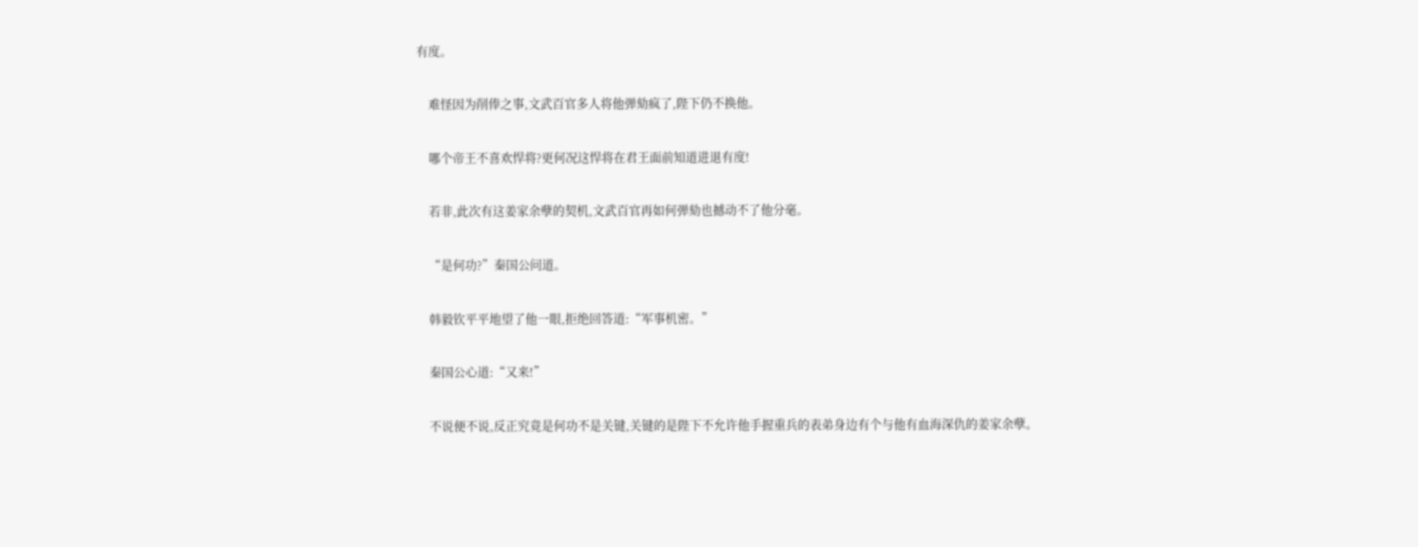有度。

    难怪因为削俸之事,文武百官多人将他弹劾疯了,陛下仍不换他。

    哪个帝王不喜欢悍将?更何况这悍将在君王面前知道进退有度!

    若非,此次有这姜家余孽的契机,文武百官再如何弹劾也撼动不了他分毫。

    “是何功?”秦国公问道。

    韩毅钦平平地望了他一眼,拒绝回答道:“军事机密。”

    秦国公心道:“又来!”

    不说便不说,反正究竟是何功不是关键,关键的是陛下不允许他手握重兵的表弟身边有个与他有血海深仇的姜家余孽。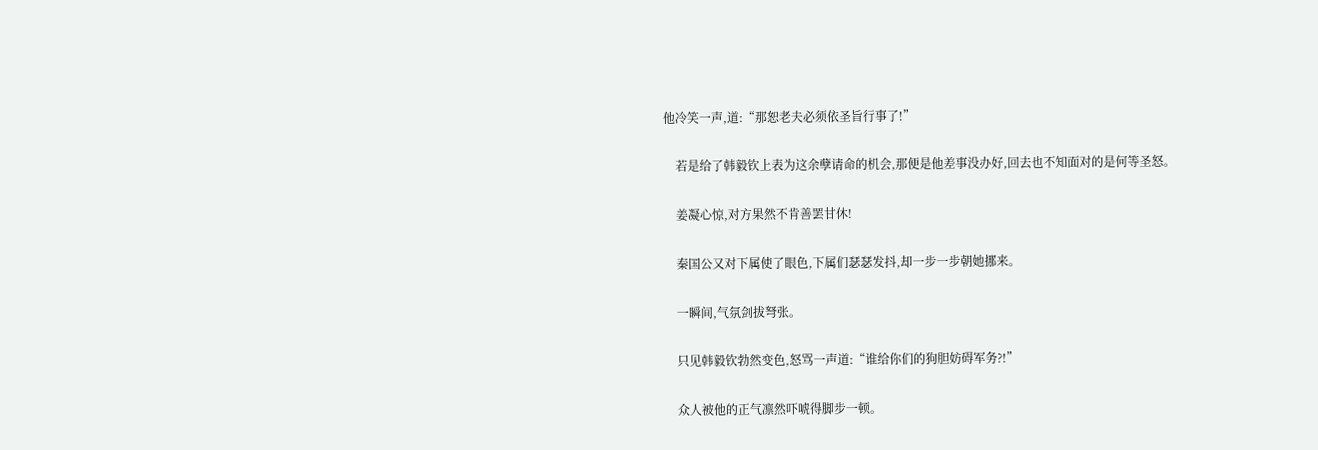他冷笑一声,道:“那恕老夫必须依圣旨行事了!”

    若是给了韩毅钦上表为这余孽请命的机会,那便是他差事没办好,回去也不知面对的是何等圣怒。

    姜凝心惊,对方果然不肯善罢甘休!

    秦国公又对下属使了眼色,下属们瑟瑟发抖,却一步一步朝她挪来。

    一瞬间,气氛剑拔弩张。

    只见韩毅钦勃然变色,怒骂一声道:“谁给你们的狗胆妨碍军务?!”

    众人被他的正气凛然吓唬得脚步一顿。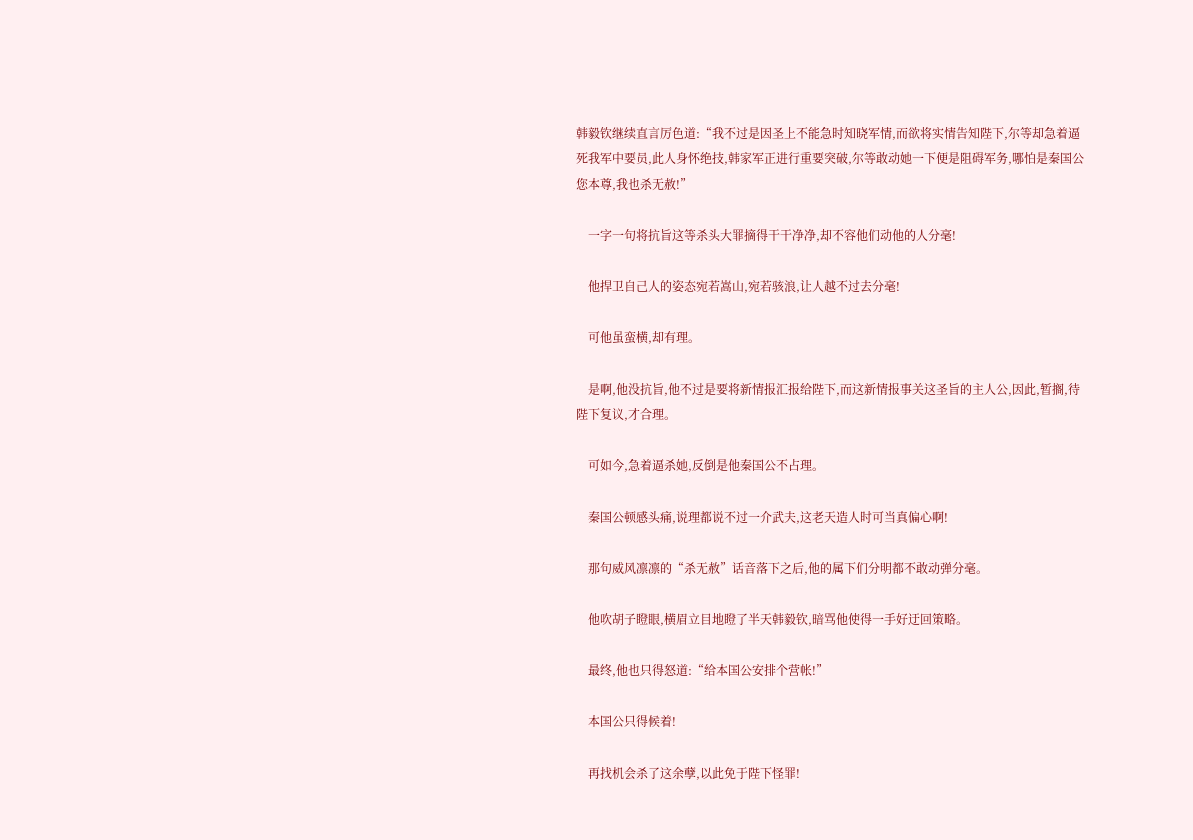韩毅钦继续直言厉色道:“我不过是因圣上不能急时知晓军情,而欲将实情告知陛下,尔等却急着逼死我军中要员,此人身怀绝技,韩家军正进行重要突破,尔等敢动她一下便是阻碍军务,哪怕是秦国公您本尊,我也杀无赦!”

    一字一句将抗旨这等杀头大罪摘得干干净净,却不容他们动他的人分毫!

    他捍卫自己人的姿态宛若嵩山,宛若骇浪,让人越不过去分毫!

    可他虽蛮横,却有理。

    是啊,他没抗旨,他不过是要将新情报汇报给陛下,而这新情报事关这圣旨的主人公,因此,暂搁,待陛下复议,才合理。

    可如今,急着逼杀她,反倒是他秦国公不占理。

    秦国公顿感头痛,说理都说不过一介武夫,这老天造人时可当真偏心啊!

    那句威风凛凛的“杀无赦”话音落下之后,他的属下们分明都不敢动弹分毫。

    他吹胡子瞪眼,横眉立目地瞪了半天韩毅钦,暗骂他使得一手好迂回策略。

    最终,他也只得怒道:“给本国公安排个营帐!”

    本国公只得候着!

    再找机会杀了这余孽,以此免于陛下怪罪!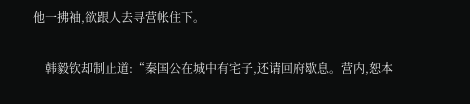他一拂袖,欲跟人去寻营帐住下。

    韩毅钦却制止道:“秦国公在城中有宅子,还请回府歇息。营内,恕本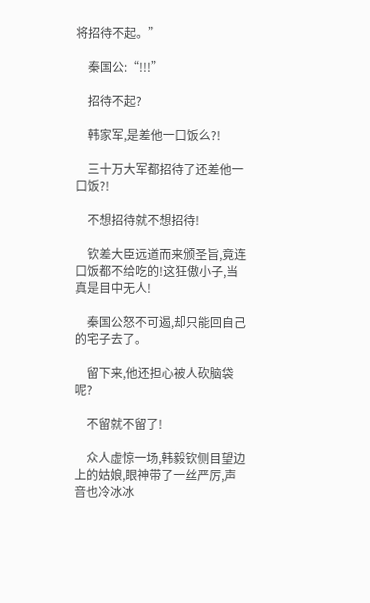将招待不起。”

    秦国公:“!!!”

    招待不起?

    韩家军,是差他一口饭么?!

    三十万大军都招待了还差他一口饭?!

    不想招待就不想招待!

    钦差大臣远道而来颁圣旨,竟连口饭都不给吃的!这狂傲小子,当真是目中无人!

    秦国公怒不可遏,却只能回自己的宅子去了。

    留下来,他还担心被人砍脑袋呢?

    不留就不留了!

    众人虚惊一场,韩毅钦侧目望边上的姑娘,眼神带了一丝严厉,声音也冷冰冰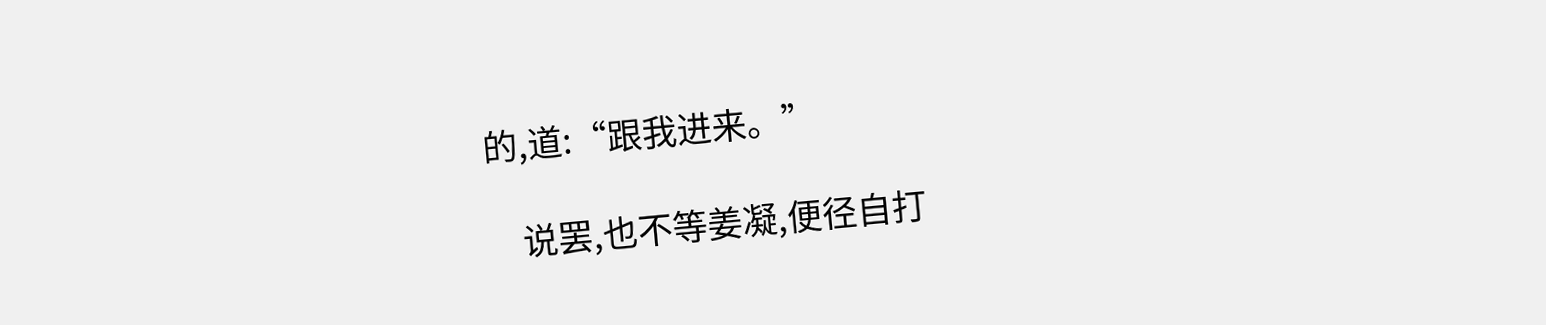的,道:“跟我进来。”

    说罢,也不等姜凝,便径自打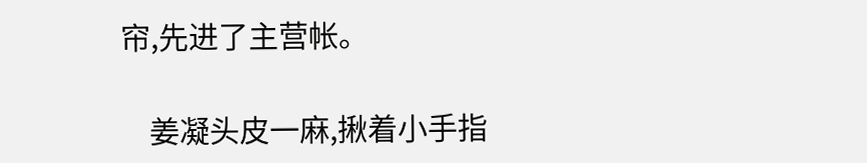帘,先进了主营帐。

    姜凝头皮一麻,揪着小手指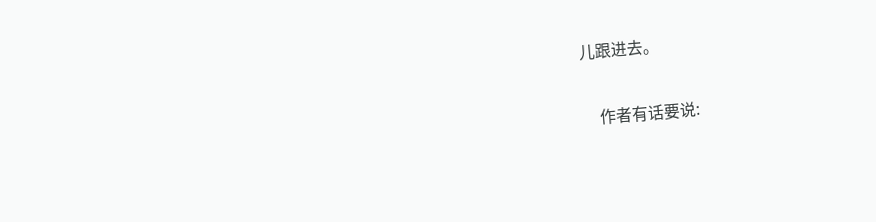儿跟进去。

    作者有话要说: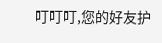叮叮叮,您的好友护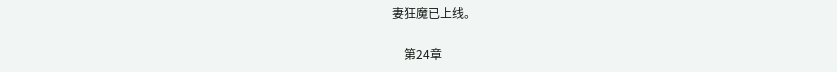妻狂魔已上线。

    第24章